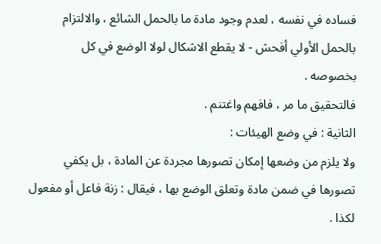فساده في نفسه ، لعدم وجود مادة ما بالحمل الشائع ، والالتزام
بالحمل الأولي أفحش - لا يقطع الاشكال لولا الوضع في كل
بخصوصه .
فالتحقيق ما مر ، فافهم واغتنم .
الثانية : في وضع الهيئات :
ولا يلزم من وضعها إمكان تصورها مجردة عن المادة ، بل يكفي
تصورها في ضمن مادة وتعلق الوضع بها ، فيقال : زنة فاعل أو مفعول
لكذا .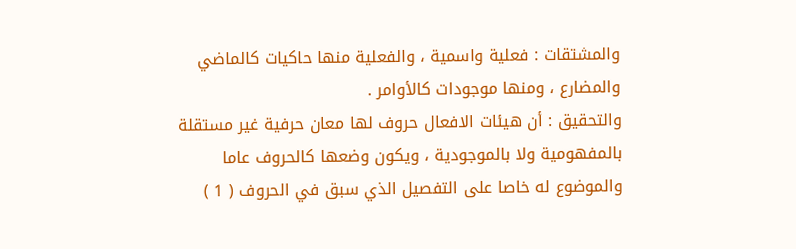والمشتقات : فعلية واسمية ، والفعلية منها حاكيات كالماضي
والمضارع ، ومنها موجودات كالأوامر .
والتحقيق : أن هيئات الافعال حروف لها معان حرفية غير مستقلة
بالمفهومية ولا بالموجودية ، ويكون وضعها كالحروف عاما
والموضوع له خاصا على التفصيل الذي سبق في الحروف ( 1 )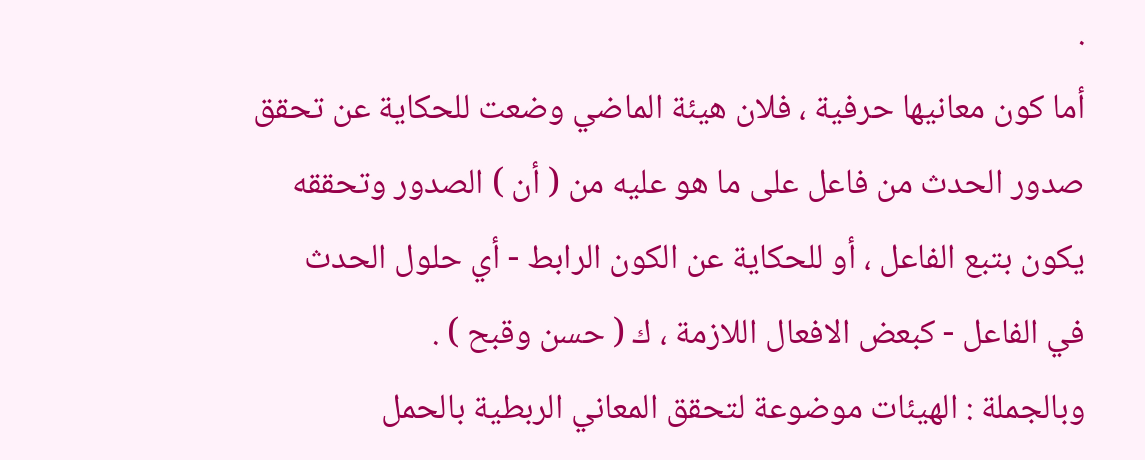.
أما كون معانيها حرفية ، فلان هيئة الماضي وضعت للحكاية عن تحقق
صدور الحدث من فاعل على ما هو عليه من ( أن ) الصدور وتحققه
يكون بتبع الفاعل ، أو للحكاية عن الكون الرابط - أي حلول الحدث
في الفاعل - كبعض الافعال اللازمة ، ك ( حسن وقبح ) .
وبالجملة : الهيئات موضوعة لتحقق المعاني الربطية بالحمل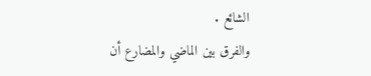الشائع .
والفرق بين الماضي والمضارع أن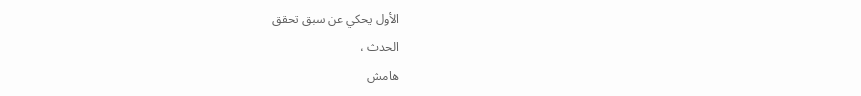الأول يحكي عن سبق تحقق
الحدث ،
هامش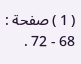( 1 ) صفحة : 68 - 72 .